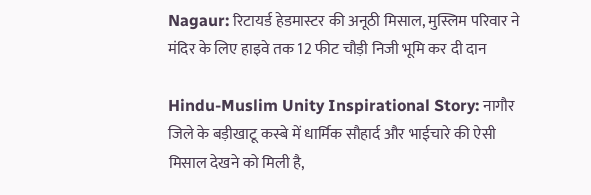Nagaur: रिटायर्ड हेडमास्टर की अनूठी मिसाल, मुस्लिम परिवार ने मंदिर के लिए हाइवे तक 12 फीट चौड़ी निजी भूमि कर दी दान

Hindu-Muslim Unity Inspirational Story: नागौर जिले के बड़ीखाटू कस्बे में धार्मिक सौहार्द और भाईचारे की ऐसी मिसाल देखने को मिली है,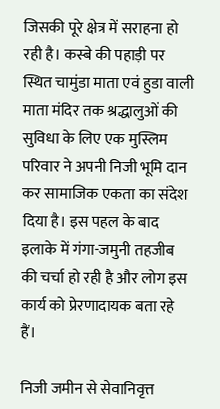जिसकी पूरे क्षेत्र में सराहना हो रही है। कस्बे की पहाड़ी पर स्थित चामुंडा माता एवं हुडा वाली माता मंदिर तक श्रद्धालुओं की सुविधा के लिए एक मुस्लिम परिवार ने अपनी निजी भूमि दान कर सामाजिक एकता का संदेश दिया है। इस पहल के बाद इलाके में गंगा-जमुनी तहजीब की चर्चा हो रही है और लोग इस कार्य को प्रेरणादायक बता रहे हैं।

निजी जमीन से सेवानिवृत्त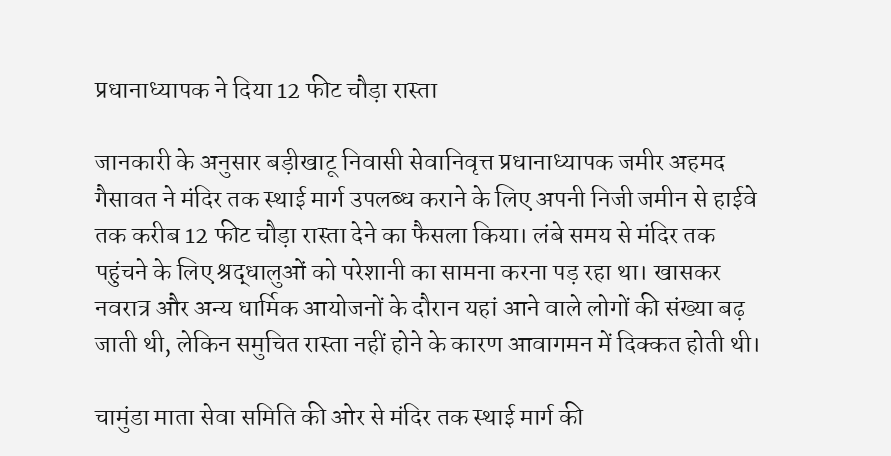प्रधानाध्यापक ने दिया 12 फीट चौड़ा रास्ता

जानकारी के अनुसार बड़ीखाटू निवासी सेवानिवृत्त प्रधानाध्यापक जमीर अहमद गैसावत ने मंदिर तक स्थाई मार्ग उपलब्ध कराने के लिए अपनी निजी जमीन से हाईवे तक करीब 12 फीट चौड़ा रास्ता देने का फैसला किया। लंबे समय से मंदिर तक पहुंचने के लिए श्रद्धालुओं को परेशानी का सामना करना पड़ रहा था। खासकर नवरात्र और अन्य धार्मिक आयोजनों के दौरान यहां आने वाले लोगों की संख्या बढ़ जाती थी, लेकिन समुचित रास्ता नहीं होने के कारण आवागमन में दिक्कत होती थी।

चामुंडा माता सेवा समिति की ओर से मंदिर तक स्थाई मार्ग की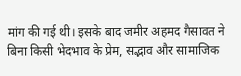मांग की गई थी। इसके बाद जमीर अहमद गैसावत ने बिना किसी भेदभाव के प्रेम, सद्भाव और सामाजिक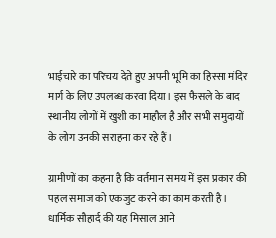भाईचारे का परिचय देते हुए अपनी भूमि का हिस्सा मंदिर मार्ग के लिए उपलब्ध करवा दिया। इस फैसले के बाद स्थानीय लोगों में खुशी का माहौल है और सभी समुदायों के लोग उनकी सराहना कर रहे हैं।

ग्रामीणों का कहना है कि वर्तमान समय में इस प्रकार की पहल समाज को एकजुट करने का काम करती है। धार्मिक सौहार्द की यह मिसाल आने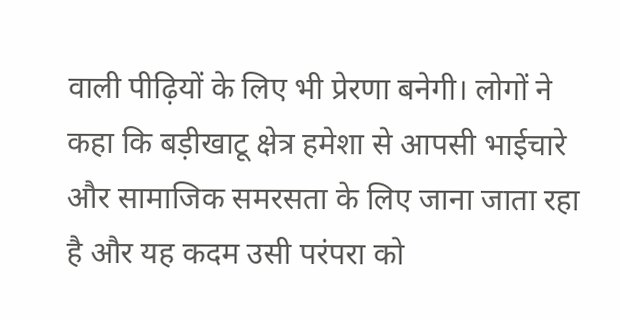वाली पीढ़ियों के लिए भी प्रेरणा बनेगी। लोगों ने कहा कि बड़ीखाटू क्षेत्र हमेशा से आपसी भाईचारे और सामाजिक समरसता के लिए जाना जाता रहा है और यह कदम उसी परंपरा को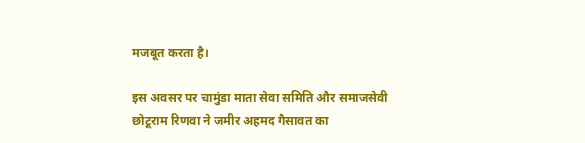मजबूत करता है।

इस अवसर पर चामुंडा माता सेवा समिति और समाजसेवी छोटूराम रिणवा ने जमीर अहमद गैसावत का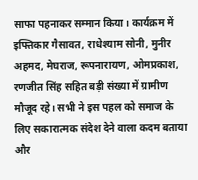साफा पहनाकर सम्मान किया। कार्यक्रम में इफ्तिकार गैसावत, राधेश्याम सोनी, मुनीर अहमद, मेघराज, रूपनारायण, ओमप्रकाश, रणजीत सिंह सहित बड़ी संख्या में ग्रामीण मौजूद रहे। सभी ने इस पहल को समाज के लिए सकारात्मक संदेश देने वाला कदम बताया और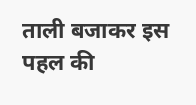ताली बजाकर इस पहल की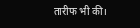तारीफ भी की।